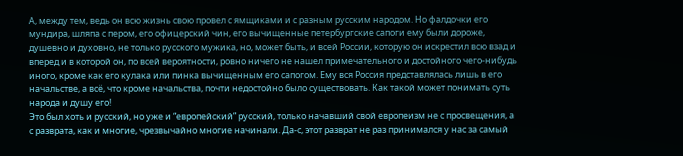А, между тем, ведь он всю жизнь свою провел с ямщиками и с разным русским народом. Но фалдочки его мундира, шляпа с пером, его офицерский чин, его вычищенные петербургские сапоги ему были дороже, душевно и духовно, не только русского мужика, но, может быть, и всей России, которую он искрестил всю взад и вперед и в которой он, по всей вероятности, ровно ничего не нашел примечательного и достойного чего-нибудь иного, кроме как его кулака или пинка вычищенным его сапогом. Ему вся Россия представлялась лишь в его начальстве, а всё, что кроме начальства, почти недостойно было существовать. Как такой может понимать суть народа и душу его!
Это был хоть и русский, но уже и “европейский” русский, только начавший свой европеизм не с просвещения, а с разврата, как и многие, чрезвычайно многие начинали. Да-с, этот разврат не раз принимался у нас за самый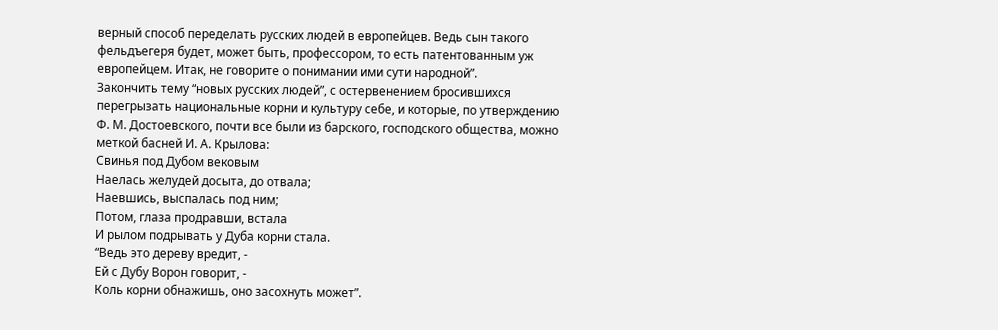верный способ переделать русских людей в европейцев. Ведь сын такого фельдъегеря будет, может быть, профессором, то есть патентованным уж европейцем. Итак, не говорите о понимании ими сути народной”.
Закончить тему “новых русских людей”, с остервенением бросившихся перегрызать национальные корни и культуру себе, и которые, по утверждению Ф. М. Достоевского, почти все были из барского, господского общества, можно меткой басней И. А. Крылова:
Свинья под Дубом вековым
Наелась желудей досыта, до отвала;
Наевшись, выспалась под ним;
Потом, глаза продравши, встала
И рылом подрывать у Дуба корни стала.
“Ведь это дереву вредит, -
Ей с Дубу Ворон говорит, -
Коль корни обнажишь, оно засохнуть может”.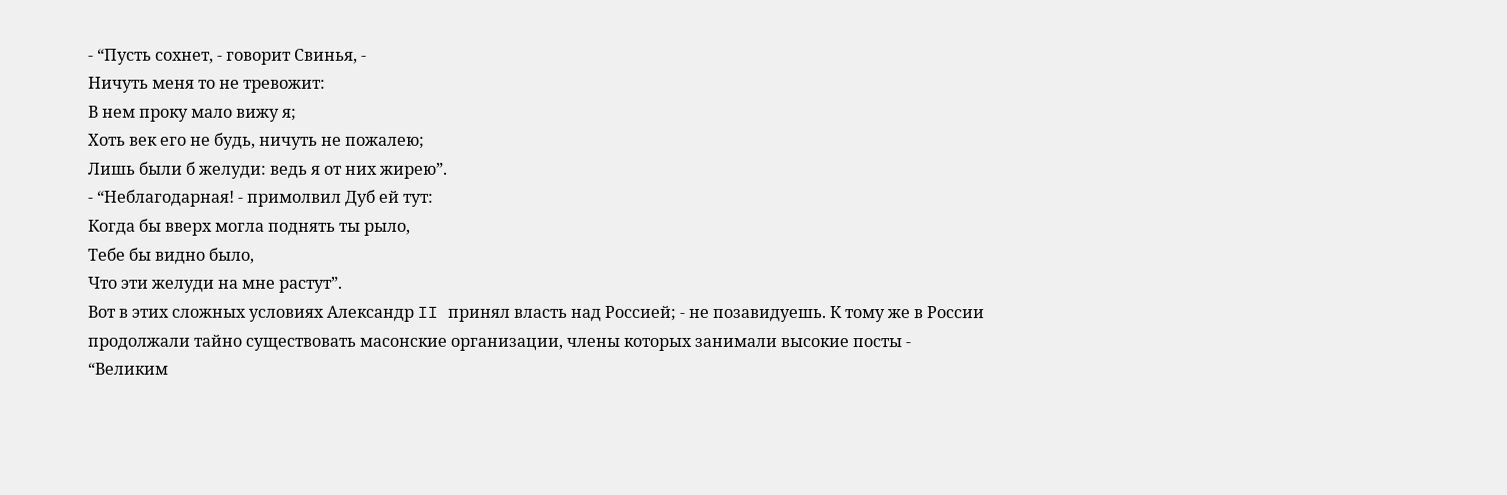- “Пусть сохнет, - говорит Свинья, -
Ничуть меня то не тревожит:
В нем проку мало вижу я;
Хоть век его не будь, ничуть не пожалею;
Лишь были б желуди: ведь я от них жирею”.
- “Неблагодарная! - примолвил Дуб ей тут:
Когда бы вверх могла поднять ты рыло,
Тебе бы видно было,
Что эти желуди на мне растут”.
Вот в этих сложных условиях Александр II принял власть над Россией; - не позавидуешь. К тому же в России продолжали тайно существовать масонские организации, члены которых занимали высокие посты -
“Великим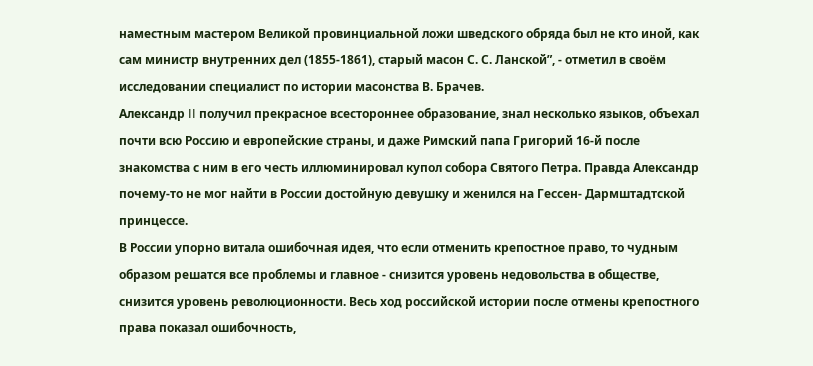наместным мастером Великой провинциальной ложи шведского обряда был не кто иной, как сам министр внутренних дел (1855-1861), старый масон С. С. Ланской”, - отметил в своём исследовании специалист по истории масонства В. Брачев.
Александр II получил прекрасное всестороннее образование, знал несколько языков, объехал почти всю Россию и европейские страны, и даже Римский папа Григорий 16-й после знакомства с ним в его честь иллюминировал купол собора Святого Петра. Правда Александр почему-то не мог найти в России достойную девушку и женился на Гессен- Дармштадтской принцессе.
В России упорно витала ошибочная идея, что если отменить крепостное право, то чудным образом решатся все проблемы и главное - снизится уровень недовольства в обществе, снизится уровень революционности. Весь ход российской истории после отмены крепостного права показал ошибочность,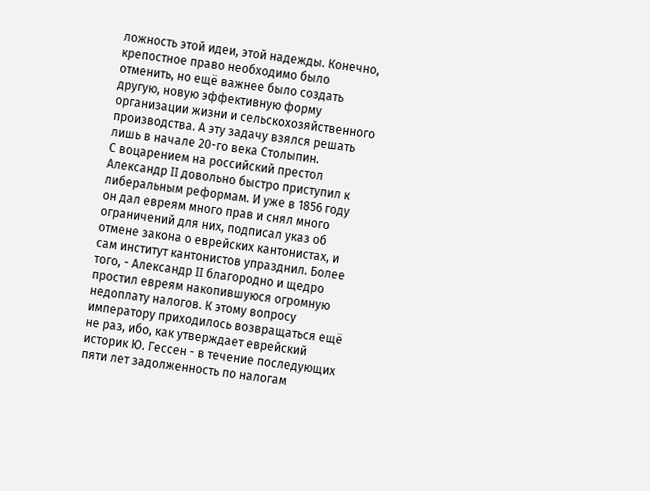ложность этой идеи, этой надежды. Конечно, крепостное право необходимо было отменить, но ещё важнее было создать другую, новую эффективную форму организации жизни и сельскохозяйственного производства. А эту задачу взялся решать лишь в начале 20-го века Столыпин.
С воцарением на российский престол Александр II довольно быстро приступил к либеральным реформам. И уже в 1856 году он дал евреям много прав и снял много ограничений для них, подписал указ об отмене закона о еврейских кантонистах, и сам институт кантонистов упразднил. Более того, - Александр II благородно и щедро простил евреям накопившуюся огромную недоплату налогов. К этому вопросу императору приходилось возвращаться ещё не раз, ибо, как утверждает еврейский историк Ю. Гессен - в течение последующих пяти лет задолженность по налогам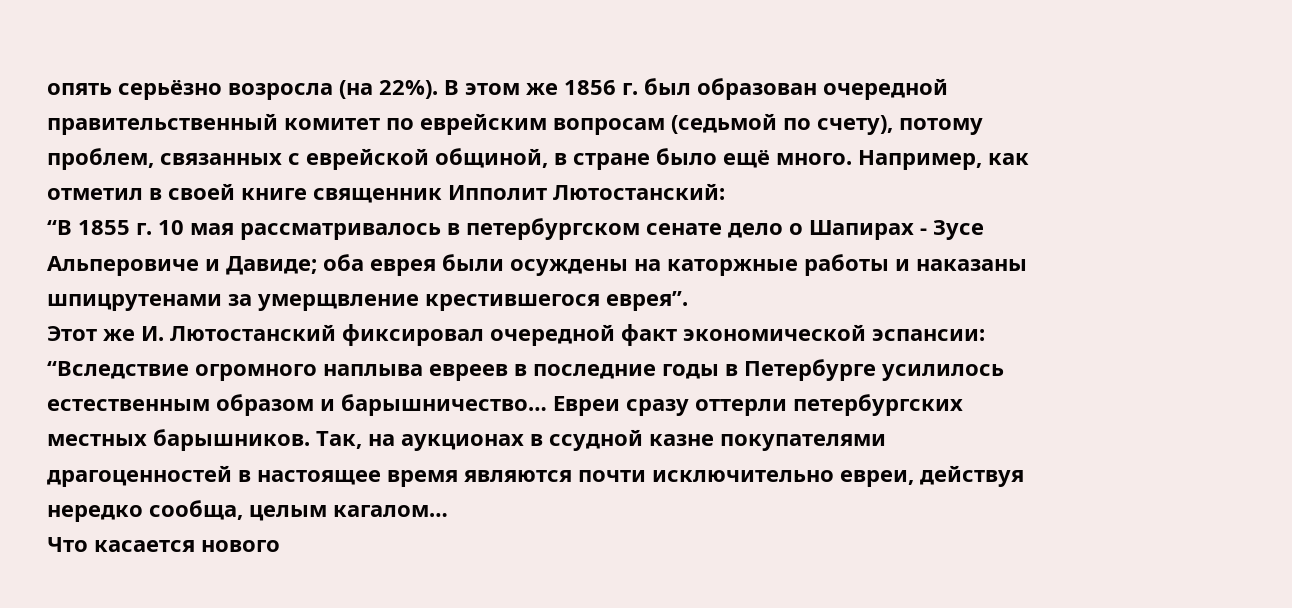опять серьёзно возросла (на 22%). В этом же 1856 г. был образован очередной правительственный комитет по еврейским вопросам (седьмой по счету), потому проблем, связанных с еврейской общиной, в стране было ещё много. Например, как отметил в своей книге священник Ипполит Лютостанский:
“В 1855 г. 10 мая рассматривалось в петербургском сенате дело о Шапирах - Зусе Альперовиче и Давиде; оба еврея были осуждены на каторжные работы и наказаны шпицрутенами за умерщвление крестившегося еврея”.
Этот же И. Лютостанский фиксировал очередной факт экономической эспансии:
“Вследствие огромного наплыва евреев в последние годы в Петербурге усилилось естественным образом и барышничество… Евреи сразу оттерли петербургских местных барышников. Так, на аукционах в ссудной казне покупателями драгоценностей в настоящее время являются почти исключительно евреи, действуя нередко сообща, целым кагалом…
Что касается нового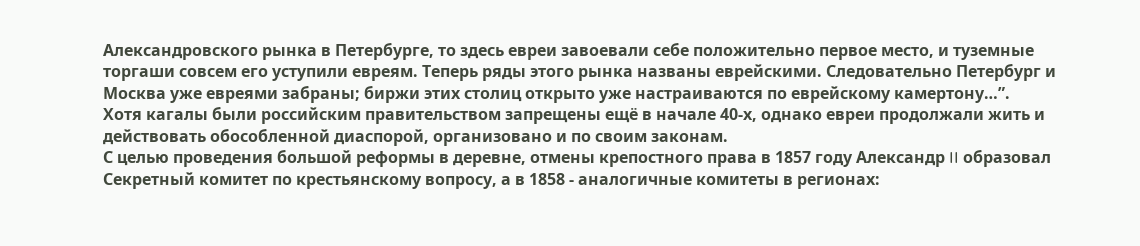Александровского рынка в Петербурге, то здесь евреи завоевали себе положительно первое место, и туземные торгаши совсем его уступили евреям. Теперь ряды этого рынка названы еврейскими. Следовательно Петербург и Москва уже евреями забраны; биржи этих столиц открыто уже настраиваются по еврейскому камертону…”.
Хотя кагалы были российским правительством запрещены ещё в начале 40-х, однако евреи продолжали жить и действовать обособленной диаспорой, организовано и по своим законам.
С целью проведения большой реформы в деревне, отмены крепостного права в 1857 году Александр II образовал Секретный комитет по крестьянскому вопросу, а в 1858 - аналогичные комитеты в регионах: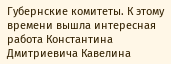Губернские комитеты. К этому времени вышла интересная работа Константина Дмитриевича Кавелина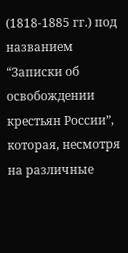(1818-1885 гг.) под названием “Записки об освобождении крестьян России”, которая, несмотря на различные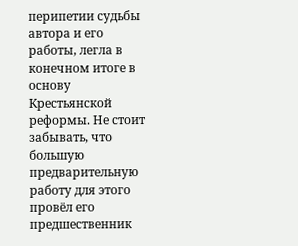перипетии судьбы автора и его работы, легла в конечном итоге в основу Крестьянской реформы. Не стоит забывать, что большую предварительную работу для этого провёл его предшественник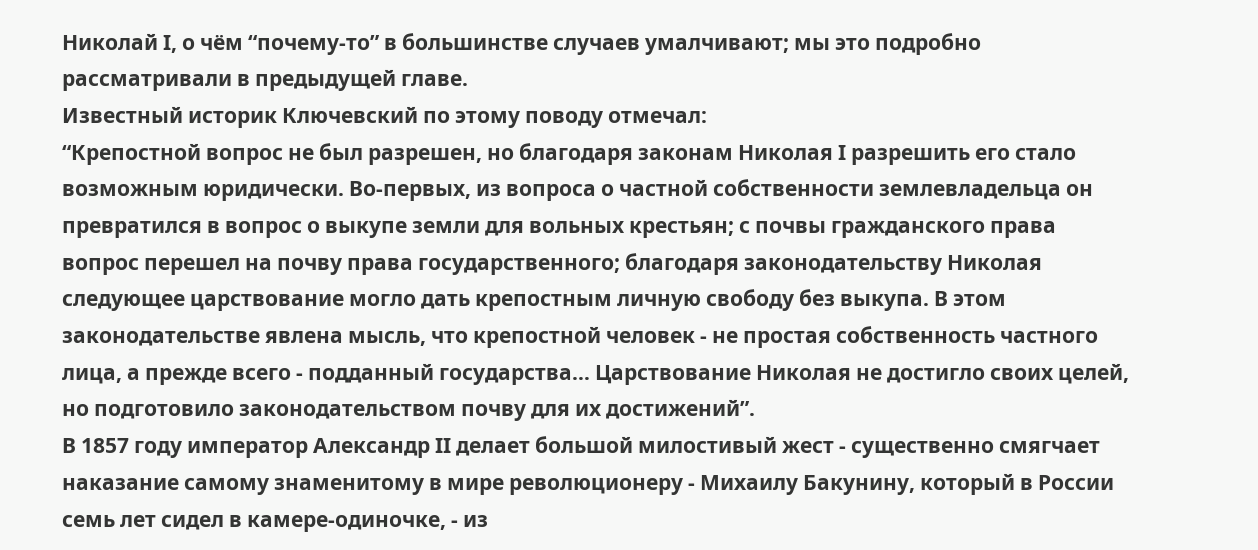Николай I, о чём “почему-то” в большинстве случаев умалчивают; мы это подробно рассматривали в предыдущей главе.
Известный историк Ключевский по этому поводу отмечал:
“Крепостной вопрос не был разрешен, но благодаря законам Николая I разрешить его стало возможным юридически. Во-первых, из вопроса о частной собственности землевладельца он превратился в вопрос о выкупе земли для вольных крестьян; с почвы гражданского права вопрос перешел на почву права государственного; благодаря законодательству Николая следующее царствование могло дать крепостным личную свободу без выкупа. В этом законодательстве явлена мысль, что крепостной человек - не простая собственность частного лица, а прежде всего - подданный государства… Царствование Николая не достигло своих целей, но подготовило законодательством почву для их достижений”.
В 1857 году император Александр II делает большой милостивый жест - существенно смягчает наказание самому знаменитому в мире революционеру - Михаилу Бакунину, который в России семь лет сидел в камере-одиночке, - из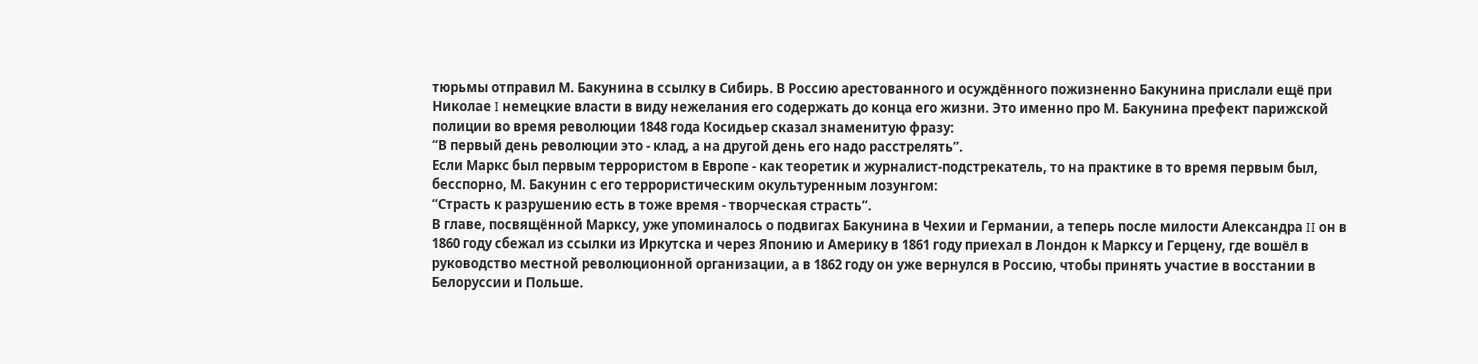тюрьмы отправил М. Бакунина в ссылку в Сибирь. В Россию арестованного и осуждённого пожизненно Бакунина прислали ещё при Николае I немецкие власти в виду нежелания его содержать до конца его жизни. Это именно про М. Бакунина префект парижской полиции во время революции 1848 года Косидьер сказал знаменитую фразу:
“В первый день революции это - клад, а на другой день его надо расстрелять”.
Если Маркс был первым террористом в Европе - как теоретик и журналист-подстрекатель, то на практике в то время первым был, бесспорно, М. Бакунин с его террористическим окультуренным лозунгом:
“Страсть к разрушению есть в тоже время - творческая страсть”.
В главе, посвящённой Марксу, уже упоминалось о подвигах Бакунина в Чехии и Германии, а теперь после милости Александра II он в 1860 году сбежал из ссылки из Иркутска и через Японию и Америку в 1861 году приехал в Лондон к Марксу и Герцену, где вошёл в руководство местной революционной организации, а в 1862 году он уже вернулся в Россию, чтобы принять участие в восстании в Белоруссии и Польше.